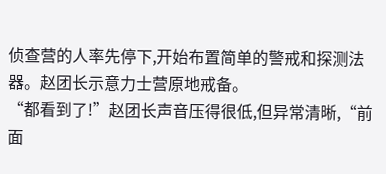侦查营的人率先停下,开始布置简单的警戒和探测法器。赵团长示意力士营原地戒备。
“都看到了!”赵团长声音压得很低,但异常清晰,“前面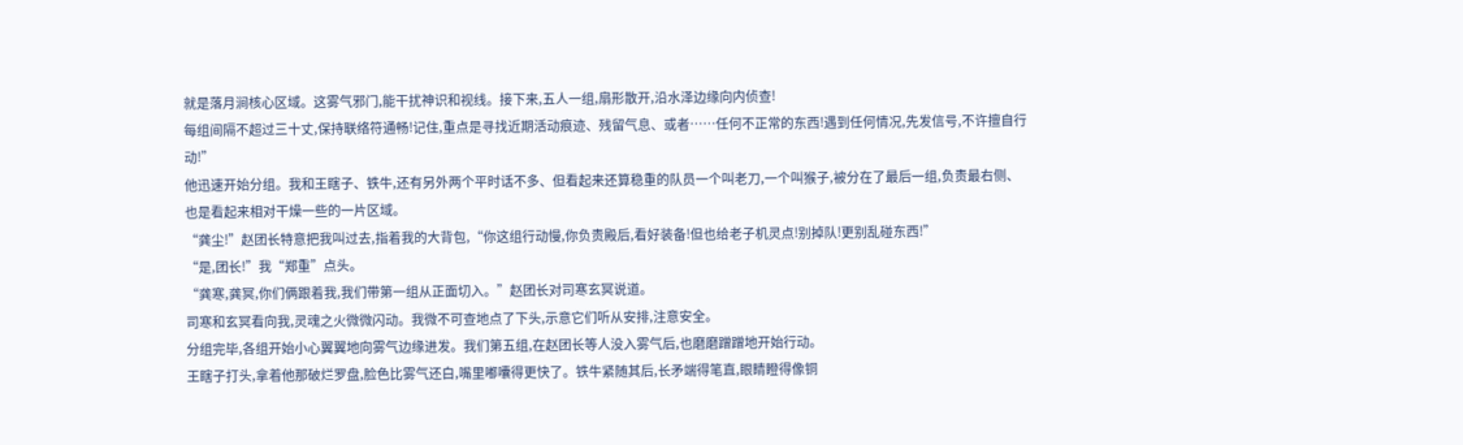就是落月涧核心区域。这雾气邪门,能干扰神识和视线。接下来,五人一组,扇形散开,沿水泽边缘向内侦查!
每组间隔不超过三十丈,保持联络符通畅!记住,重点是寻找近期活动痕迹、残留气息、或者……任何不正常的东西!遇到任何情况,先发信号,不许擅自行动!”
他迅速开始分组。我和王瞎子、铁牛,还有另外两个平时话不多、但看起来还算稳重的队员一个叫老刀,一个叫猴子,被分在了最后一组,负责最右侧、也是看起来相对干燥一些的一片区域。
“龚尘!”赵团长特意把我叫过去,指着我的大背包,“你这组行动慢,你负责殿后,看好装备!但也给老子机灵点!别掉队!更别乱碰东西!”
“是,团长!”我“郑重”点头。
“龚寒,龚冥,你们俩跟着我,我们带第一组从正面切入。”赵团长对司寒玄冥说道。
司寒和玄冥看向我,灵魂之火微微闪动。我微不可查地点了下头,示意它们听从安排,注意安全。
分组完毕,各组开始小心翼翼地向雾气边缘进发。我们第五组,在赵团长等人没入雾气后,也磨磨蹭蹭地开始行动。
王瞎子打头,拿着他那破烂罗盘,脸色比雾气还白,嘴里嘟囔得更快了。铁牛紧随其后,长矛端得笔直,眼睛瞪得像铜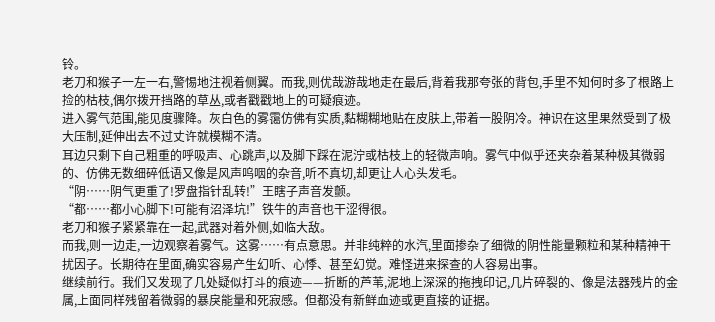铃。
老刀和猴子一左一右,警惕地注视着侧翼。而我,则优哉游哉地走在最后,背着我那夸张的背包,手里不知何时多了根路上捡的枯枝,偶尔拨开挡路的草丛,或者戳戳地上的可疑痕迹。
进入雾气范围,能见度骤降。灰白色的雾霭仿佛有实质,黏糊糊地贴在皮肤上,带着一股阴冷。神识在这里果然受到了极大压制,延伸出去不过丈许就模糊不清。
耳边只剩下自己粗重的呼吸声、心跳声,以及脚下踩在泥泞或枯枝上的轻微声响。雾气中似乎还夹杂着某种极其微弱的、仿佛无数细碎低语又像是风声呜咽的杂音,听不真切,却更让人心头发毛。
“阴……阴气更重了!罗盘指针乱转!”王瞎子声音发颤。
“都……都小心脚下!可能有沼泽坑!”铁牛的声音也干涩得很。
老刀和猴子紧紧靠在一起,武器对着外侧,如临大敌。
而我,则一边走,一边观察着雾气。这雾……有点意思。并非纯粹的水汽,里面掺杂了细微的阴性能量颗粒和某种精神干扰因子。长期待在里面,确实容易产生幻听、心悸、甚至幻觉。难怪进来探查的人容易出事。
继续前行。我们又发现了几处疑似打斗的痕迹——折断的芦苇,泥地上深深的拖拽印记,几片碎裂的、像是法器残片的金属,上面同样残留着微弱的暴戾能量和死寂感。但都没有新鲜血迹或更直接的证据。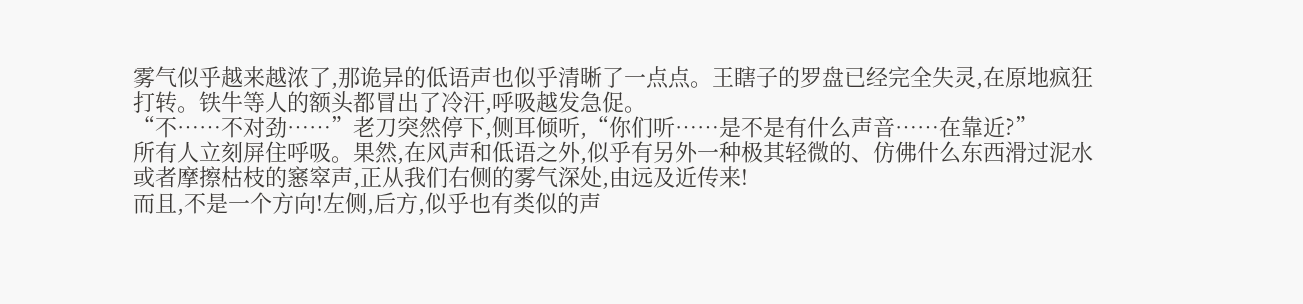雾气似乎越来越浓了,那诡异的低语声也似乎清晰了一点点。王瞎子的罗盘已经完全失灵,在原地疯狂打转。铁牛等人的额头都冒出了冷汗,呼吸越发急促。
“不……不对劲……”老刀突然停下,侧耳倾听,“你们听……是不是有什么声音……在靠近?”
所有人立刻屏住呼吸。果然,在风声和低语之外,似乎有另外一种极其轻微的、仿佛什么东西滑过泥水或者摩擦枯枝的窸窣声,正从我们右侧的雾气深处,由远及近传来!
而且,不是一个方向!左侧,后方,似乎也有类似的声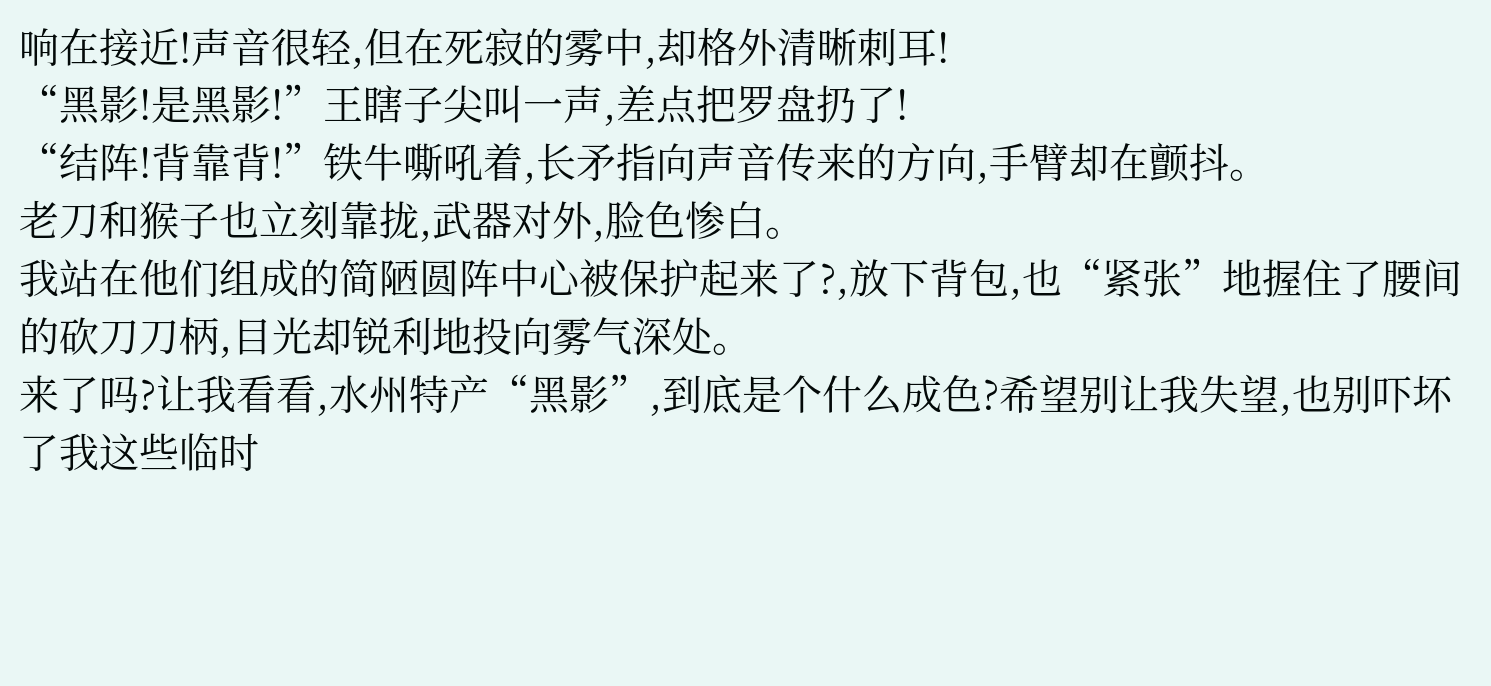响在接近!声音很轻,但在死寂的雾中,却格外清晰刺耳!
“黑影!是黑影!”王瞎子尖叫一声,差点把罗盘扔了!
“结阵!背靠背!”铁牛嘶吼着,长矛指向声音传来的方向,手臂却在颤抖。
老刀和猴子也立刻靠拢,武器对外,脸色惨白。
我站在他们组成的简陋圆阵中心被保护起来了?,放下背包,也“紧张”地握住了腰间的砍刀刀柄,目光却锐利地投向雾气深处。
来了吗?让我看看,水州特产“黑影”,到底是个什么成色?希望别让我失望,也别吓坏了我这些临时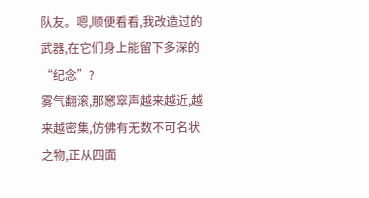队友。嗯,顺便看看,我改造过的武器,在它们身上能留下多深的“纪念”?
雾气翻滚,那窸窣声越来越近,越来越密集,仿佛有无数不可名状之物,正从四面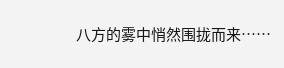八方的雾中悄然围拢而来……